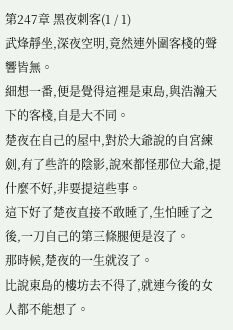第247章 黑夜刺客(1 / 1)
武烽靜坐,深夜空明,竟然連外圍客棧的聲響皆無。
細想一番,便是覺得這裡是東島,與浩瀚天下的客棧,自是大不同。
楚夜在自己的屋中,對於大爺說的自宮練劍,有了些許的陰影,說來都怪那位大爺,提什麼不好,非要提這些事。
這下好了楚夜直接不敢睡了,生怕睡了之後,一刀自己的第三條腿便是沒了。
那時候,楚夜的一生就沒了。
比說東島的樓坊去不得了,就連今後的女人都不能想了。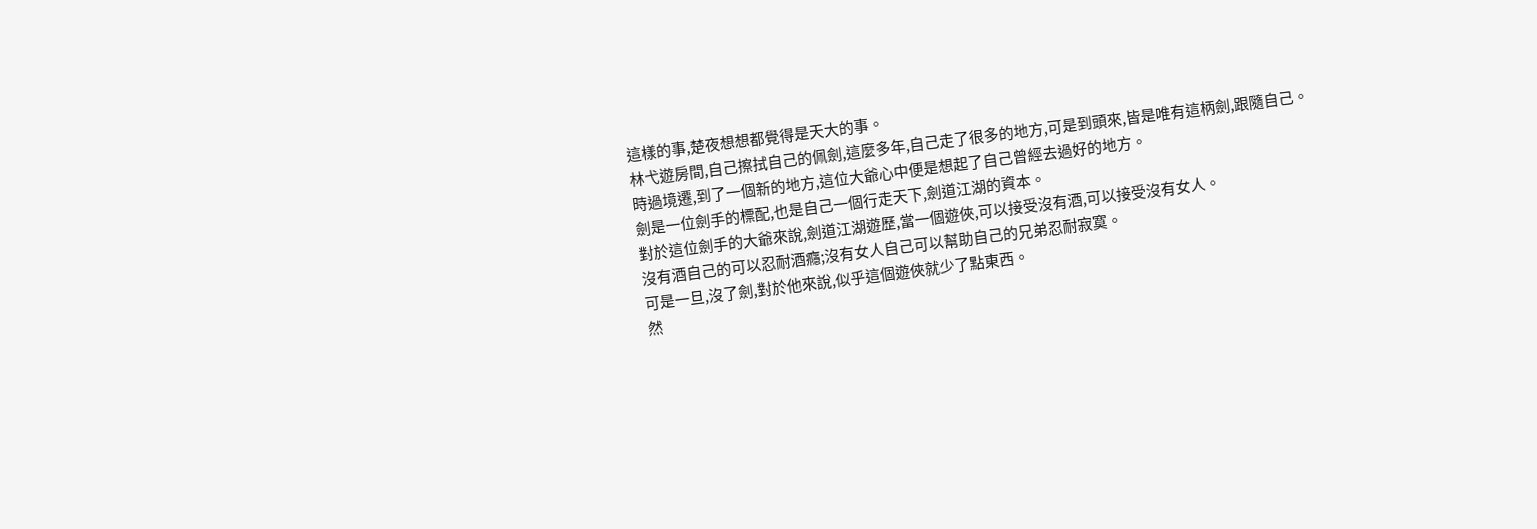這樣的事,楚夜想想都覺得是天大的事。
林弋遊房間,自己擦拭自己的佩劍,這麼多年,自己走了很多的地方,可是到頭來,皆是唯有這柄劍,跟隨自己。
時過境遷,到了一個新的地方,這位大爺心中便是想起了自己曾經去過好的地方。
劍是一位劍手的標配,也是自己一個行走天下,劍道江湖的資本。
對於這位劍手的大爺來說,劍道江湖遊歷,當一個遊俠,可以接受沒有酒,可以接受沒有女人。
沒有酒自己的可以忍耐酒癮;沒有女人自己可以幫助自己的兄弟忍耐寂寞。
可是一旦,沒了劍,對於他來說,似乎這個遊俠就少了點東西。
然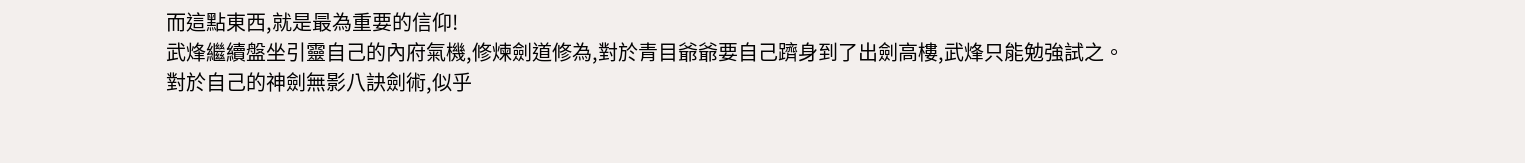而這點東西,就是最為重要的信仰!
武烽繼續盤坐引靈自己的內府氣機,修煉劍道修為,對於青目爺爺要自己躋身到了出劍高樓,武烽只能勉強試之。
對於自己的神劍無影八訣劍術,似乎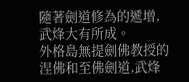隨著劍道修為的遞增,武烽大有所成。
外格島無提劍佛教授的涅佛和至佛劍道,武烽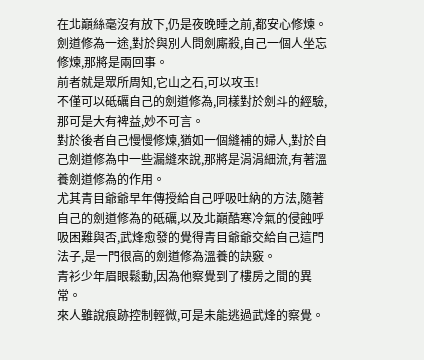在北巔絲毫沒有放下,仍是夜晚睡之前,都安心修煉。
劍道修為一途,對於與別人問劍廝殺,自己一個人坐忘修煉,那將是兩回事。
前者就是眾所周知,它山之石,可以攻玉!
不僅可以砥礪自己的劍道修為,同樣對於劍斗的經驗,那可是大有裨益,妙不可言。
對於後者自己慢慢修煉,猶如一個縫補的婦人,對於自己劍道修為中一些漏縫來說,那將是涓涓細流,有著溫養劍道修為的作用。
尤其青目爺爺早年傳授給自己呼吸吐納的方法,隨著自己的劍道修為的砥礪,以及北巔酷寒冷氣的侵蝕呼吸困難與否,武烽愈發的覺得青目爺爺交給自己這門法子,是一門很高的劍道修為溫養的訣竅。
青衫少年眉眼鬆動,因為他察覺到了樓房之間的異常。
來人雖說痕跡控制輕微,可是未能逃過武烽的察覺。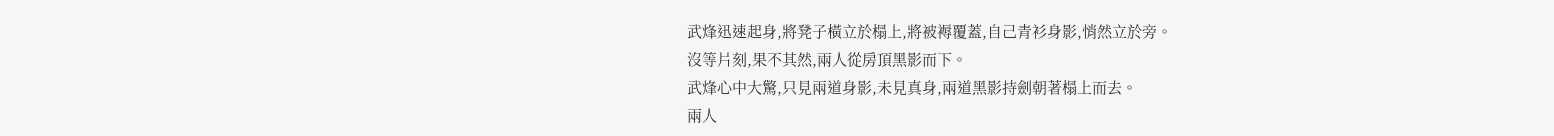武烽迅速起身,將凳子橫立於榻上,將被褥覆蓋,自己青衫身影,悄然立於旁。
沒等片刻,果不其然,兩人從房頂黑影而下。
武烽心中大驚,只見兩道身影,未見真身,兩道黑影持劍朝著榻上而去。
兩人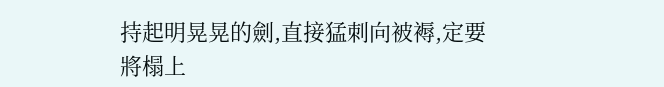持起明晃晃的劍,直接猛刺向被褥,定要將榻上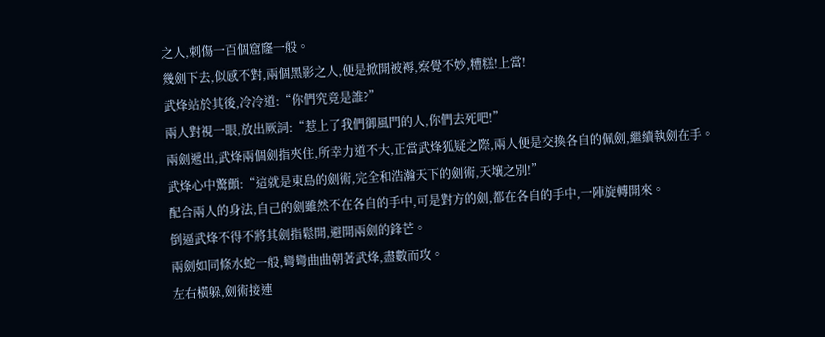之人,刺傷一百個窟窿一般。
幾劍下去,似感不對,兩個黑影之人,便是掀開被褥,察覺不妙,糟糕!上當!
武烽站於其後,冷冷道:“你們究竟是誰?”
兩人對視一眼,放出厥詞:“惹上了我們御風門的人,你們去死吧!”
兩劍遞出,武烽兩個劍指夾住,所幸力道不大,正當武烽狐疑之際,兩人便是交換各自的佩劍,繼續執劍在手。
武烽心中驚顫:“這就是東島的劍術,完全和浩瀚天下的劍術,天壤之別!”
配合兩人的身法,自己的劍雖然不在各自的手中,可是對方的劍,都在各自的手中,一陣旋轉開來。
倒逼武烽不得不將其劍指鬆開,避開兩劍的鋒芒。
兩劍如同條水蛇一般,彎彎曲曲朝著武烽,盡數而攻。
左右橫躲,劍術接連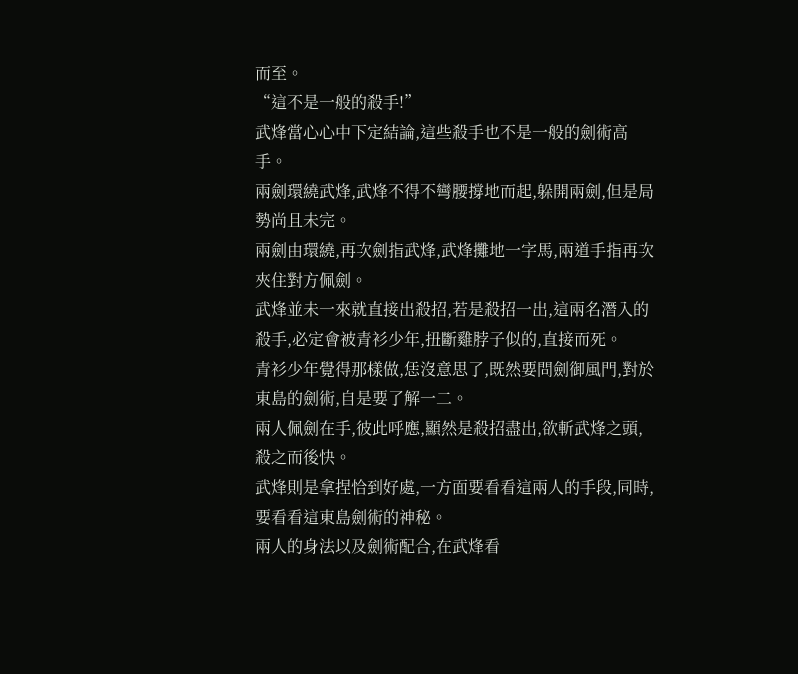而至。
“這不是一般的殺手!”
武烽當心心中下定結論,這些殺手也不是一般的劍術高手。
兩劍環繞武烽,武烽不得不彎腰撐地而起,躲開兩劍,但是局勢尚且未完。
兩劍由環繞,再次劍指武烽,武烽攤地一字馬,兩道手指再次夾住對方佩劍。
武烽並未一來就直接出殺招,若是殺招一出,這兩名潛入的殺手,必定會被青衫少年,扭斷雞脖子似的,直接而死。
青衫少年覺得那樣做,恁沒意思了,既然要問劍御風門,對於東島的劍術,自是要了解一二。
兩人佩劍在手,彼此呼應,顯然是殺招盡出,欲斬武烽之頭,殺之而後快。
武烽則是拿捏恰到好處,一方面要看看這兩人的手段,同時,要看看這東島劍術的神秘。
兩人的身法以及劍術配合,在武烽看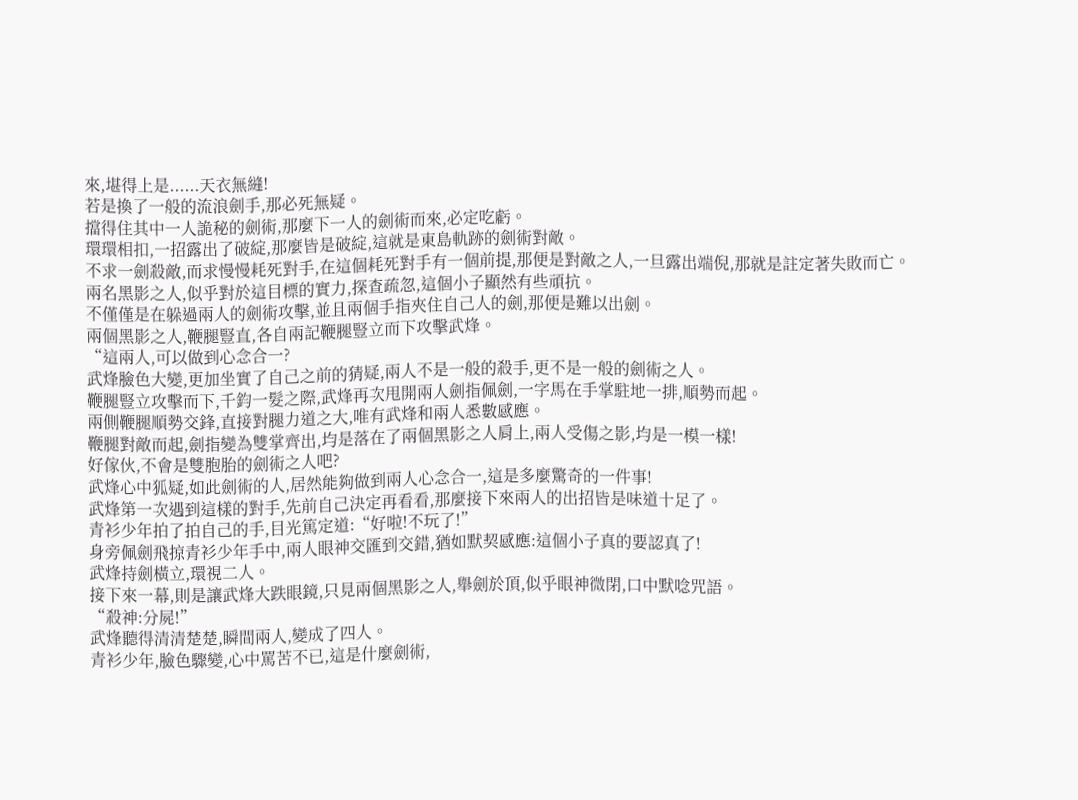來,堪得上是......天衣無縫!
若是換了一般的流浪劍手,那必死無疑。
擋得住其中一人詭秘的劍術,那麼下一人的劍術而來,必定吃虧。
環環相扣,一招露出了破綻,那麼皆是破綻,這就是東島軌跡的劍術對敵。
不求一劍殺敵,而求慢慢耗死對手,在這個耗死對手有一個前提,那便是對敵之人,一旦露出端倪,那就是註定著失敗而亡。
兩名黑影之人,似乎對於這目標的實力,探查疏忽,這個小子顯然有些頑抗。
不僅僅是在躲過兩人的劍術攻擊,並且兩個手指夾住自己人的劍,那便是難以出劍。
兩個黑影之人,鞭腿豎直,各自兩記鞭腿豎立而下攻擊武烽。
“這兩人,可以做到心念合一?
武烽臉色大變,更加坐實了自己之前的猜疑,兩人不是一般的殺手,更不是一般的劍術之人。
鞭腿豎立攻擊而下,千鈞一髮之際,武烽再次甩開兩人劍指佩劍,一字馬在手掌駐地一排,順勢而起。
兩側鞭腿順勢交鋒,直接對腿力道之大,唯有武烽和兩人悉數感應。
鞭腿對敵而起,劍指變為雙掌齊出,均是落在了兩個黑影之人肩上,兩人受傷之影,均是一模一樣!
好傢伙,不會是雙胞胎的劍術之人吧?
武烽心中狐疑,如此劍術的人,居然能夠做到兩人心念合一,這是多麼驚奇的一件事!
武烽第一次遇到這樣的對手,先前自己決定再看看,那麼接下來兩人的出招皆是味道十足了。
青衫少年拍了拍自己的手,目光篤定道:“好啦!不玩了!”
身旁佩劍飛掠青衫少年手中,兩人眼神交匯到交錯,猶如默契感應:這個小子真的要認真了!
武烽持劍橫立,環視二人。
接下來一幕,則是讓武烽大跌眼鏡,只見兩個黑影之人,舉劍於頂,似乎眼神微閉,口中默唸咒語。
“殺神:分屍!”
武烽聽得清清楚楚,瞬間兩人,變成了四人。
青衫少年,臉色驟變,心中罵苦不已,這是什麼劍術,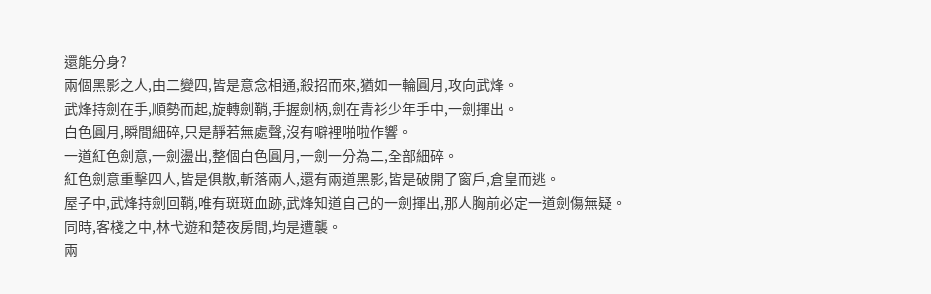還能分身?
兩個黑影之人,由二變四,皆是意念相通,殺招而來,猶如一輪圓月,攻向武烽。
武烽持劍在手,順勢而起,旋轉劍鞘,手握劍柄,劍在青衫少年手中,一劍揮出。
白色圓月,瞬間細碎,只是靜若無處聲,沒有噼裡啪啦作響。
一道紅色劍意,一劍盪出,整個白色圓月,一劍一分為二,全部細碎。
紅色劍意重擊四人,皆是俱散,斬落兩人,還有兩道黑影,皆是破開了窗戶,倉皇而逃。
屋子中,武烽持劍回鞘,唯有斑斑血跡,武烽知道自己的一劍揮出,那人胸前必定一道劍傷無疑。
同時,客棧之中,林弋遊和楚夜房間,均是遭襲。
兩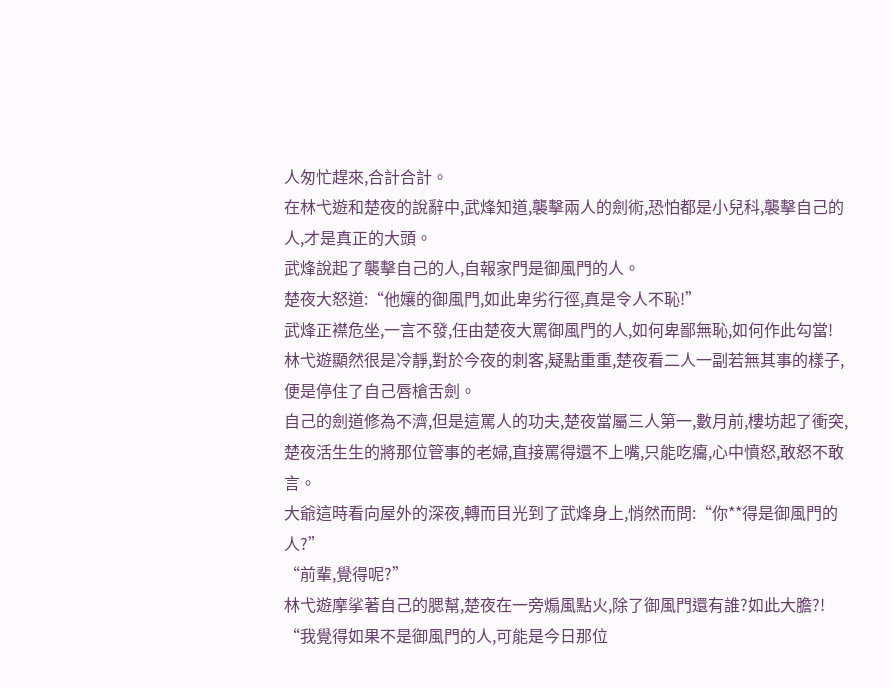人匆忙趕來,合計合計。
在林弋遊和楚夜的說辭中,武烽知道,襲擊兩人的劍術,恐怕都是小兒科,襲擊自己的人,才是真正的大頭。
武烽說起了襲擊自己的人,自報家門是御風門的人。
楚夜大怒道:“他孃的御風門,如此卑劣行徑,真是令人不恥!”
武烽正襟危坐,一言不發,任由楚夜大罵御風門的人,如何卑鄙無恥,如何作此勾當!
林弋遊顯然很是冷靜,對於今夜的刺客,疑點重重,楚夜看二人一副若無其事的樣子,便是停住了自己唇槍舌劍。
自己的劍道修為不濟,但是這罵人的功夫,楚夜當屬三人第一,數月前,樓坊起了衝突,楚夜活生生的將那位管事的老婦,直接罵得還不上嘴,只能吃癟,心中憤怒,敢怒不敢言。
大爺這時看向屋外的深夜,轉而目光到了武烽身上,悄然而問:“你**得是御風門的人?”
“前輩,覺得呢?”
林弋遊摩挲著自己的腮幫,楚夜在一旁煽風點火,除了御風門還有誰?如此大膽?!
“我覺得如果不是御風門的人,可能是今日那位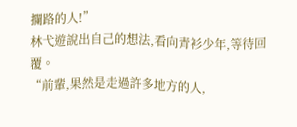攔路的人!”
林弋遊說出自己的想法,看向青衫少年,等待回覆。
“前輩,果然是走過許多地方的人,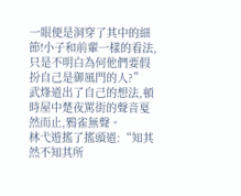一眼便是洞穿了其中的細節!小子和前輩一樣的看法,只是不明白為何他們要假扮自己是御風門的人?”
武烽道出了自己的想法,頓時屋中楚夜罵街的聲音戛然而止,鴉雀無聲。
林弋遊搖了搖頭道:“知其然不知其所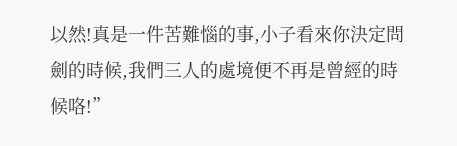以然!真是一件苦難惱的事,小子看來你決定問劍的時候,我們三人的處境便不再是曾經的時候咯!”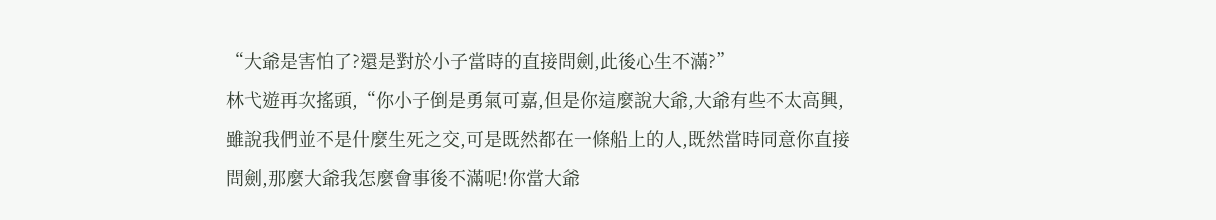“大爺是害怕了?還是對於小子當時的直接問劍,此後心生不滿?”
林弋遊再次搖頭,“你小子倒是勇氣可嘉,但是你這麼說大爺,大爺有些不太高興,雖說我們並不是什麼生死之交,可是既然都在一條船上的人,既然當時同意你直接問劍,那麼大爺我怎麼會事後不滿呢!你當大爺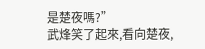是楚夜嗎?”
武烽笑了起來,看向楚夜,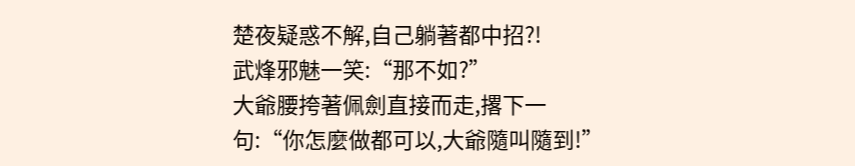楚夜疑惑不解,自己躺著都中招?!
武烽邪魅一笑:“那不如?”
大爺腰挎著佩劍直接而走,撂下一句:“你怎麼做都可以,大爺隨叫隨到!”